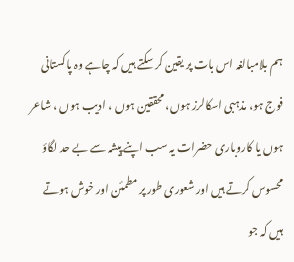ہم بلامبالغہ اس بات پر یقین کر سکتے ہیں کہ چاہے وہ پاکستانی فوج ہو، مذہبی اسکالرز ہوں، محققین ہوں ، ادیب ہوں ، شاعر ہوں یا کاروباری حضرات یہ سب اپنے پیشہ سے بے حد لگاؤ محسوس کرتے ہیں اور شعوری طور پر مطمئن اور خوش ہوتے ہیں کہ جو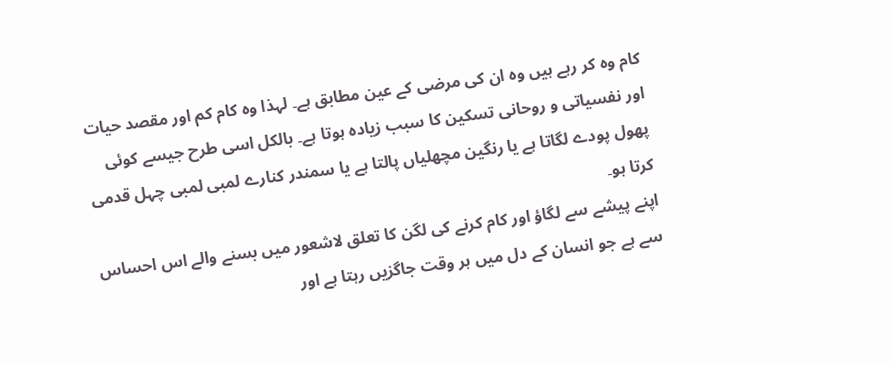کام وہ کر رہے ہیں وہ ان کی مرضی کے عین مطابق ہے۔ لہذا وہ کام کم اور مقصد حیات اور نفسیاتی و روحانی تسکین کا سبب زیادہ ہوتا ہے۔ بالکل اسی طرح جیسے کوئی پھول پودے لگاتا ہے یا رنگین مچھلیاں پالتا ہے یا سمندر کنارے لمبی لمبی چہل قدمی کرتا ہو۔
اپنے پیشے سے لگاؤ اور کام کرنے کی لگن کا تعلق لاشعور میں بسنے والے اس احساس سے ہے جو انسان کے دل میں ہر وقت جاگزیں رہتا ہے اور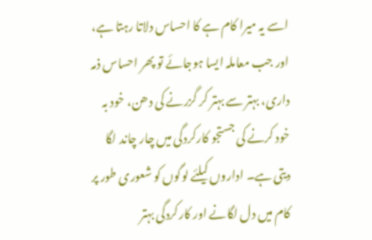اسے یہ میرا کام ہے کا احساس دلاتا رہتا ہے، اور جب معاملہ ایسا ہوجائے تو پھر احساس ذمہ داری، بہتر سے بہتر کر گزرنے کی دھن، خود بہ خود کرنے کی جستجو کارکردگی میں چار چاند لگا دیتی ہے۔ اداروں کیلئے لوگوں کو شعوری طور پر کام میں دل لگانے اور کارکردگی بہتر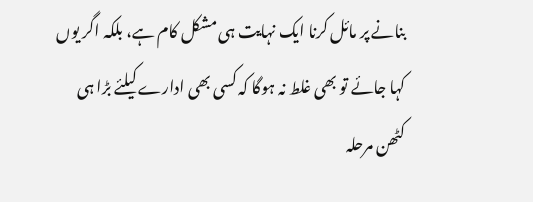بنانے پر مائل کرنا ایک نہایت ہی مشکل کام ہے، بلکہ اگر یوں کہا جائے تو بھی غلط نہ ہوگا کہ کسی بھی ادارے کیلئے بڑا ہی کٹھن مرحلہ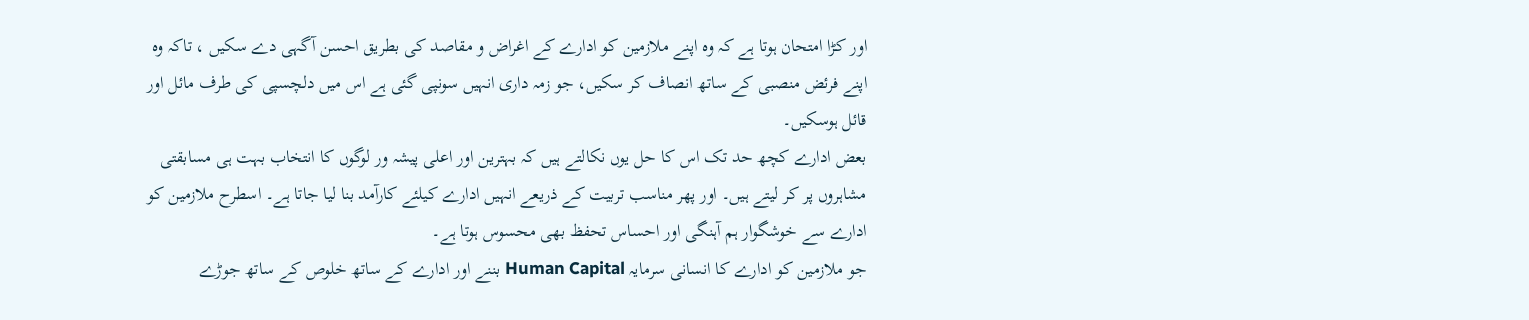اور کڑا امتحان ہوتا ہے کہ وہ اپنے ملازمین کو ادارے کے اغراض و مقاصد کی بطریق احسن آگہی دے سکیں ، تاکہ وہ اپنے فرئض منصبی کے ساتھ انصاف کر سکیں، جو زمہ داری انہیں سونپی گئی ہے اس میں دلچسپی کی طرف مائل اور قائل ہوسکیں۔
بعض ادارے کچھ حد تک اس کا حل یوں نکالتے ہیں کہ بہترین اور اعلی پیشہ ور لوگوں کا انتخاب بہت ہی مسابقتی مشاہروں پر کر لیتے ہیں۔ اور پھر مناسب تربیت کے ذریعے انہیں ادارے کیلئے کارآمد بنا لیا جاتا ہے۔ اسطرح ملازمین کو ادارے سے خوشگوار ہم آہنگی اور احساس تحفظ بھی محسوس ہوتا ہے۔
جو ملازمین کو ادارے کا انسانی سرمایہ Human Capital بننے اور ادارے کے ساتھ خلوص کے ساتھ جوڑے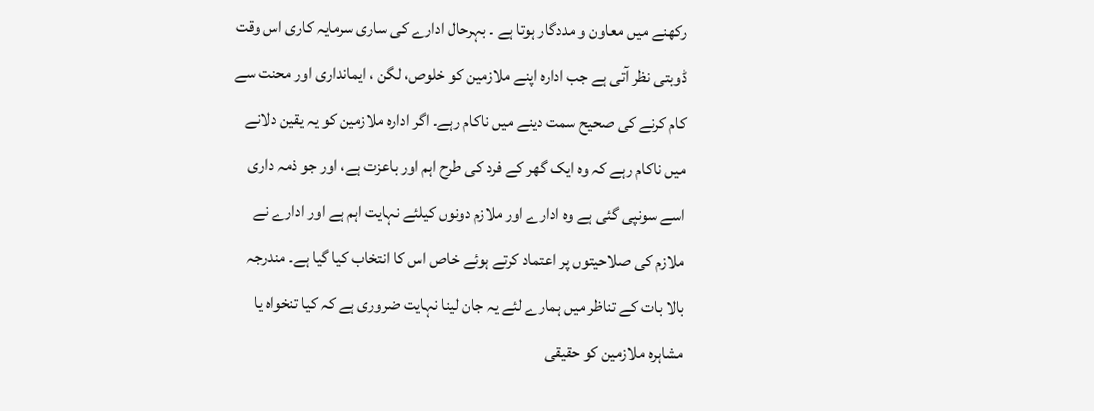رکھنے میں معاون و مددگار ہوتا ہے ۔ بہرحال ادارے کی ساری سرمایہ کاری اس وقت ڈوبتی نظر آتی ہے جب ادارہ اپنے ملازمین کو خلوص، لگن ، ایمانداری اور محنت سے کام کرنے کی صحیح سمت دینے میں ناکام رہے۔ اگر ادارہ ملازمین کو یہ یقین دلانے میں ناکام رہے کہ وہ ایک گھر کے فرد کی طرح اہم اور باعزت ہے، اور جو ذمہ داری اسے سونپی گئی ہے وہ ادارے اور ملازم دونوں کیلئے نہایت اہم ہے اور ادارے نے ملازم کی صلاحیتوں پر اعتماد کرتے ہوئے خاص اس کا انتخاب کیا گیا ہے۔ مندرجہ بالا بات کے تناظر میں ہمارے لئے یہ جان لینا نہایت ضروری ہے کہ کیا تنخواہ یا مشاہرہ ملازمین کو حقیقی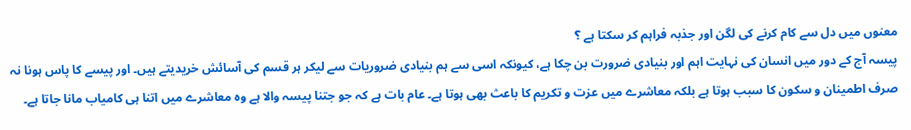معنوں میں دل سے کام کرنے کی لگن اور جذبہ فراہم کر سکتا ہے ؟
پیسہ آج کے دور میں انسان کی نہایت اہم اور بنیادی ضرورت بن چکا ہے، کیونکہ اسی سے ہم بنیادی ضروریات سے لیکر ہر قسم کی آسائش خریدیتے ہیں۔ اور پیسے کا پاس ہونا نہ صرف اطمینان و سکون کا سبب ہوتا ہے بلکہ معاشرے میں عزت و تکریم کا باعث بھی ہوتا ہے۔ عام بات ہے کہ جو جتنا پیسہ والا ہے وہ معاشرے میں اتنا ہی کامیاب مانا جاتا ہے۔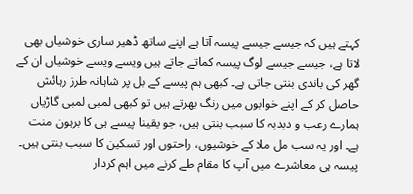کہتے ہیں کہ جیسے جیسے پیسہ آتا ہے اپنے ساتھ ڈھیر ساری خوشیاں بھی لاتا ہے، جیسے جیسے لوگ پیسہ کماتے جاتے ہیں ویسے ویسے خوشیاں ان کے گھر کی باندی بنتی جاتی ہے۔ کبھی ہم پیسے کے بل پر شاہانہ طرز رہائش حاصل کر کے اپنے خوابوں میں رنگ بھرتے ہیں تو کبھی لمبی لمبی گاڑیاں ہمارے رعب و دبدبہ کا سبب بنتی ہیں، جو یقینا پیسے ہی کا برہون منت ہے۔ اور یہ سب مل ملا کے خوشیوں، راحتوں اور تسکین کا سبب بنتی ہیں۔ پیسہ ہی معاشرے میں آپ کا مقام طے کرنے میں اہم کردار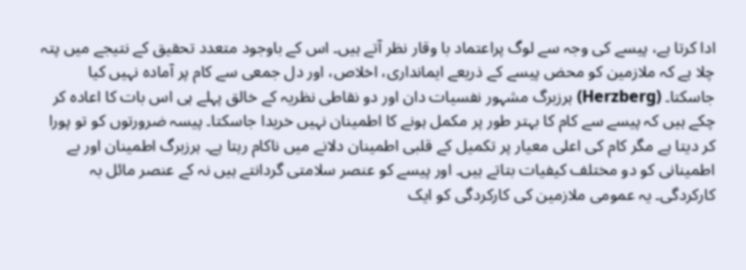ادا کرتا ہے، پیسے کی وجہ سے لوگ پراعتماد با وقار نظر آتے ہیں۔ اس کے باوجود متعدد تحقیق کے نتیجے میں پتہ چلا ہے کہ ملازمین کو محض پیسے کے ذریعے ایمانداری، اخلاص، اور دل جمعی سے کام پر آمادہ نہیں کیا جاسکتا۔ (Herzberg) ہرزبرگ مشہور نفسیات دان اور دو نقاطی نظریہ کے خالق پہلے ہی اس بات کا اعادہ کر چکے ہیں کہ پیسے سے کام کا بہتر طور پر مکمل ہونے کا اطمینان نہیں خریدا جاسکتا۔ پیسہ ضرورتوں کو تو پورا کر دیتا ہے مگر کام کی اعلی معیار پر تکمیل کے قلبی اطمینان دلانے میں ناکام رہتا ہے۔ ہرزبرگ اطمینان اور بے اطمینانی کو دو مختلف کیفیات بتاتے ہیں۔ اور پیسے کو عنصر سلامتی گردانتے ہیں نہ کے عنصر مائل بہ کارکردگی۔ یہ عمومی ملازمین کی کارکردگی کو ایک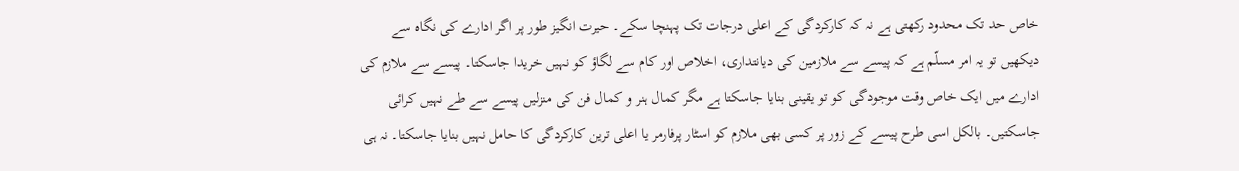خاص حد تک محدود رکھتی ہے نہ کہ کارکردگی کے اعلی درجات تک پہنچا سکے۔ حیرت انگیز طور پر اگر ادارے کی نگاہ سے دیکھیں تو یہ امر مسلّم ہے کہ پیسے سے ملازمین کی دیانتداری، اخلاص اور کام سے لگاؤ کو نہیں خریدا جاسکتا۔ پیسے سے ملازم کی ادارے میں ایک خاص وقت موجودگی کو تو یقینی بنایا جاسکتا ہے مگر کمال ہنر و کمال فن کی منزلیں پیسے سے طے نہیں کرائی جاسکتیں۔ بالکل اسی طرح پیسے کے زور پر کسی بھی ملازم کو اسٹار پرفارمر یا اعلی ترین کارکردگی کا حامل نہیں بنایا جاسکتا۔ نہ ہی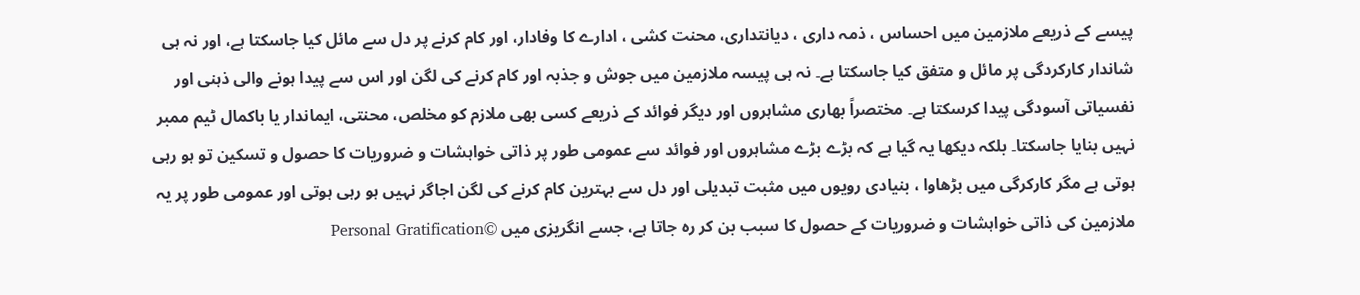پیسے کے ذریعے ملازمین میں احساس ، ذمہ داری ، دیانتداری، محنت کشی ، ادارے کا وفادار، اور کام کرنے پر دل سے مائل کیا جاسکتا ہے، اور نہ ہی شاندار کارکردگی پر مائل و متفق کیا جاسکتا ہے۔ نہ ہی پیسہ ملازمین میں جوش و جذبہ اور کام کرنے کی لگن اور اس سے پیدا ہونے والی ذہنی اور نفسیاتی آسودگی پیدا کرسکتا ہے۔ مختصراً بھاری مشاہروں اور دیگر فوائد کے ذریعے کسی بھی ملازم کو مخلص، محنتی، ایماندار یا باکمال ٹیم ممبر نہیں بنایا جاسکتا۔ بلکہ دیکھا یہ گیا ہے کہ بڑے بڑے مشاہروں اور فوائد سے عمومی طور پر ذاتی خواہشات و ضروریات کا حصول و تسکین تو ہو رہی ہوتی ہے مگر کارکرگی میں بڑھاوا ، بنیادی رویوں میں مثبت تبدیلی اور دل سے بہترین کام کرنے کی لگن اجاگر نہیں ہو رہی ہوتی اور عمومی طور پر یہ ملازمین کی ذاتی خواہشات و ضروریات کے حصول کا سبب بن کر رہ جاتا ہے، جسے انگریزی میں ©Personal Gratification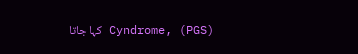Cyndrome, (PGS) کہا جاتا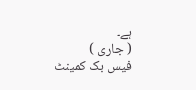ہے۔
( جاری )
فیس بک کمینٹ